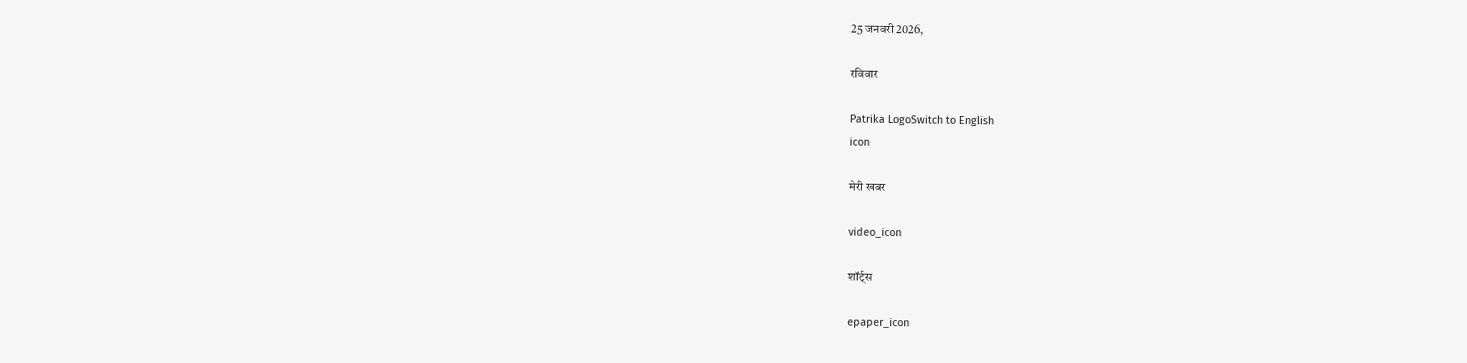25 जनवरी 2026,

रविवार

Patrika LogoSwitch to English
icon

मेरी खबर

video_icon

शॉर्ट्स

epaper_icon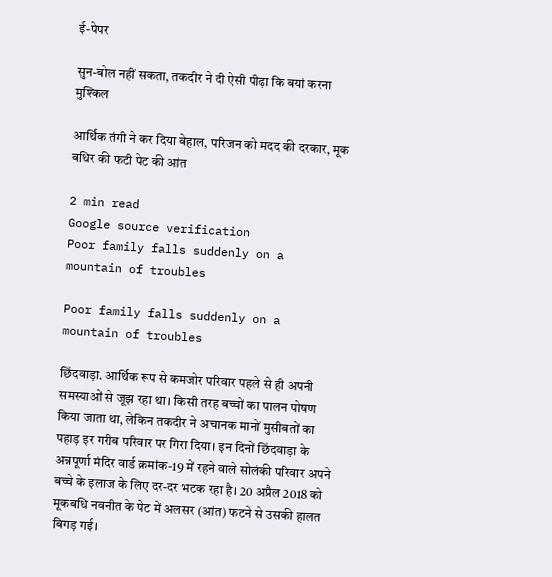ई-पेपर

सुन-बोल नहीं सकता, तकदीर ने दी ऐसी पीढ़ा कि बयां करना मुश्किल

आर्थिक तंगी ने कर दिया बेहाल, परिजन को मदद की दरकार, मूक बधिर की फटी पेट की आंत

2 min read
Google source verification
Poor family falls suddenly on a mountain of troubles

Poor family falls suddenly on a mountain of troubles

छिंदवाड़ा. आर्थिक रूप से कमजोर परिवार पहले से ही अपनी समस्याओं से जूझ रहा था। किसी तरह बच्चों का पालन पोषण किया जाता था, लेकिन तकदीर ने अचानक मानों मुसीबतों का पहाड़ इर गरीब परिवार पर गिरा दिया। इन दिनों छिंदवाड़ा के अन्नपूर्णा मंदिर वार्ड क्रमांक-19 में रहने वाले सोलंकी परिवार अपने बच्चे के इलाज के लिए दर-दर भटक रहा है। 20 अप्रैल 2018 को मूकबधि नवनीत के पेट में अलसर (आंत) फटने से उसकी हालत बिगड़ गई।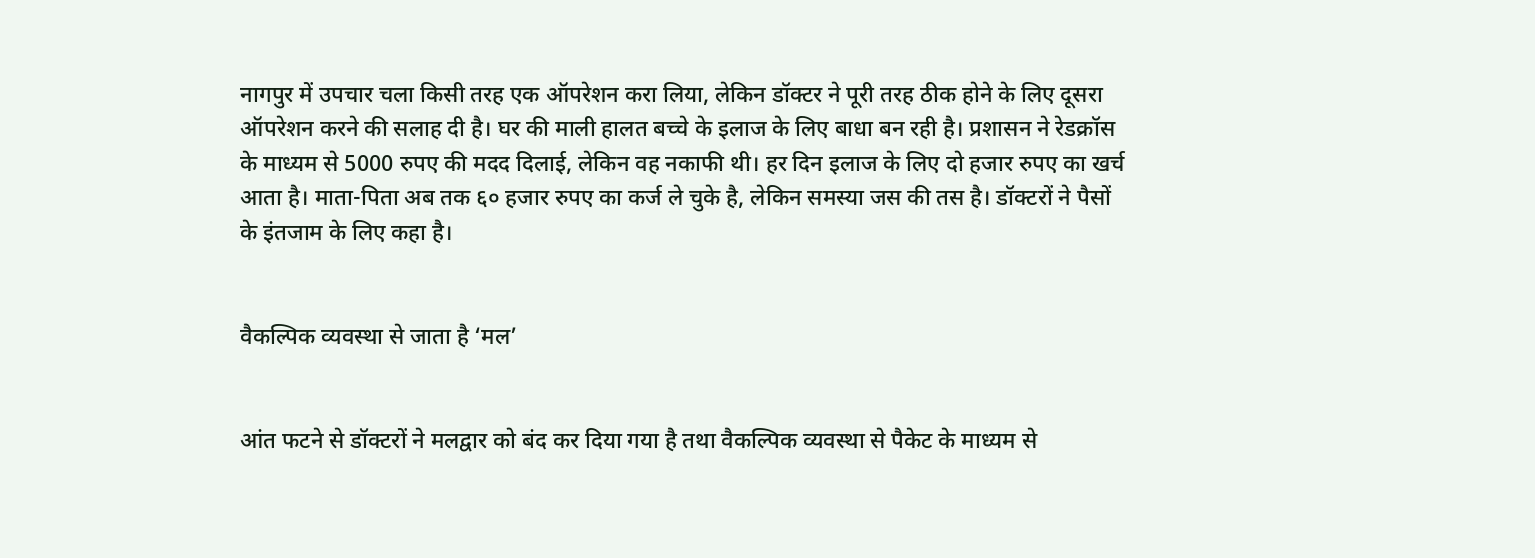नागपुर में उपचार चला किसी तरह एक ऑपरेशन करा लिया, लेकिन डॉक्टर ने पूरी तरह ठीक होने के लिए दूसरा ऑपरेशन करने की सलाह दी है। घर की माली हालत बच्चे के इलाज के लिए बाधा बन रही है। प्रशासन ने रेडक्रॉस के माध्यम से 5000 रुपए की मदद दिलाई, लेकिन वह नकाफी थी। हर दिन इलाज के लिए दो हजार रुपए का खर्च आता है। माता-पिता अब तक ६० हजार रुपए का कर्ज ले चुके है, लेकिन समस्या जस की तस है। डॉक्टरों ने पैसों के इंतजाम के लिए कहा है।


वैकल्पिक व्यवस्था से जाता है ‘मल’


आंत फटने से डॉक्टरों ने मलद्वार को बंद कर दिया गया है तथा वैकल्पिक व्यवस्था से पैकेट के माध्यम से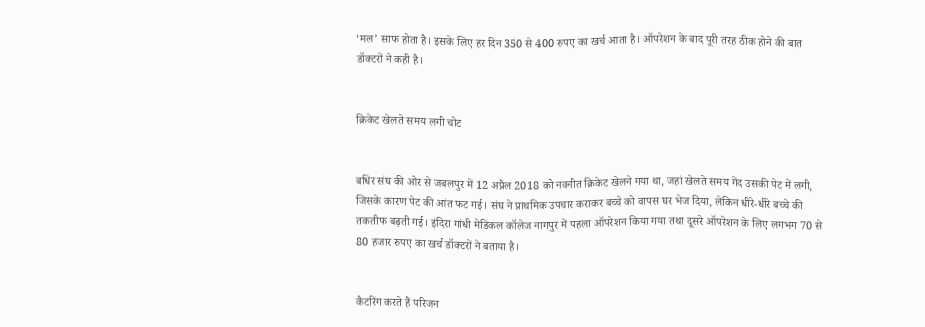‘मल’ साफ होता है। इसके लिए हर दिन 350 से 400 रुपए का खर्च आता है। ऑपरेशन के बाद पूरी तरह ठीक होने की बात डॉक्टरों ने कही है।


क्रिकेट खेलते समय लगी चोट


बधिर संघ की ओर से जबलपुर में 12 अप्रैल 2018 को नवनीत क्रिकेट खेलने गया था, जहां खेलते समय गेंद उसकी पेट में लगी, जिसके कारण पेट की आंत फट गई। संघ ने प्राथमिक उपचार कराकर बच्चे को वापस घर भेज दिया, लेकिन धीरे-धीरे बच्चे की तकतीफ बढ़ती गई। इंदिरा गांधी मेडिकल कॉलेज नागपुर में पहला ऑपरेशन किया गया तथा दूसरे ऑपरेशन के लिए लगभग 70 से 80 हजार रुपए का खर्च डॉक्टरों ने बताया है।


कैटरिंग करते हैं परिजन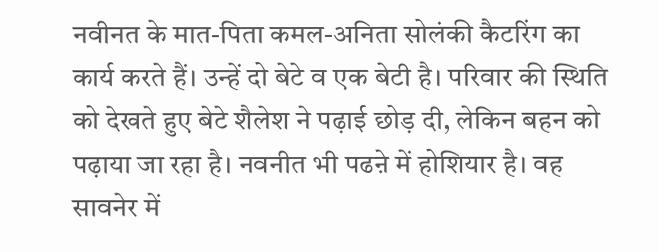नवीनत के मात-पिता कमल-अनिता सोलंकी कैटरिंग का कार्य करते हैं। उन्हें दो बेटे व एक बेटी है। परिवार की स्थिति को देखते हुए बेटे शैलेश ने पढ़ाई छोड़ दी, लेकिन बहन को पढ़ाया जा रहा है। नवनीत भी पढऩे में होशियार है। वह सावनेर में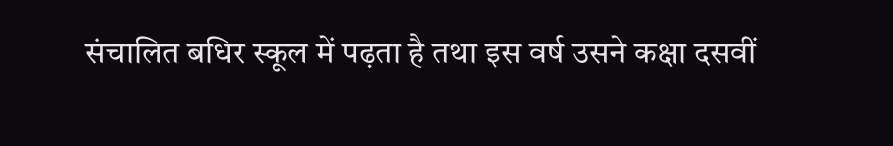संचालित बधिर स्कूल में पढ़ता है तथा इस वर्ष उसने कक्षा दसवीं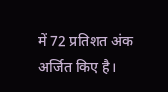में 72 प्रतिशत अंक अर्जित किए है।